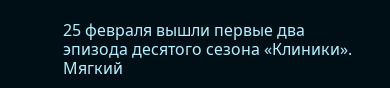25 февраля вышли первые два эпизода десятого сезона «Клиники». Мягкий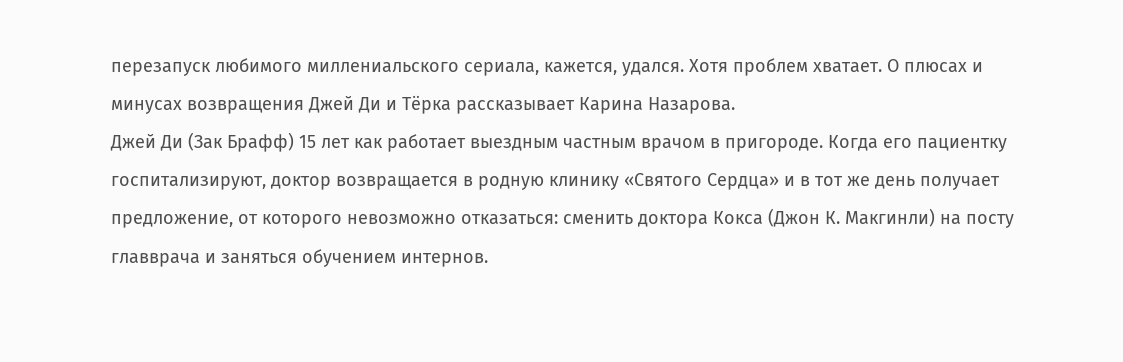перезапуск любимого миллениальского сериала, кажется, удался. Хотя проблем хватает. О плюсах и минусах возвращения Джей Ди и Тёрка рассказывает Карина Назарова.
Джей Ди (Зак Брафф) 15 лет как работает выездным частным врачом в пригороде. Когда его пациентку госпитализируют, доктор возвращается в родную клинику «Святого Сердца» и в тот же день получает предложение, от которого невозможно отказаться: сменить доктора Кокса (Джон К. Макгинли) на посту главврача и заняться обучением интернов.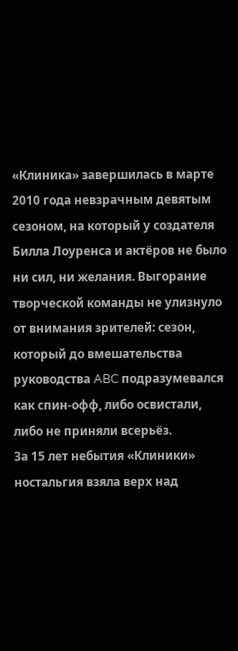«Клиника» завершилась в марте 2010 года невзрачным девятым сезоном, на который у создателя Билла Лоуренса и актёров не было ни сил, ни желания. Выгорание творческой команды не улизнуло от внимания зрителей: сезон, который до вмешательства руководства ABC подразумевался как спин-офф, либо освистали, либо не приняли всерьёз.
За 15 лет небытия «Клиники» ностальгия взяла верх над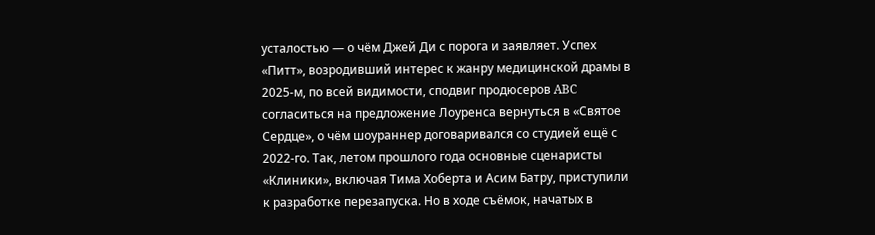усталостью — о чём Джей Ди с порога и заявляет. Успех «Питт», возродивший интерес к жанру медицинской драмы в 2025-м, по всей видимости, сподвиг продюсеров ABC согласиться на предложение Лоуренса вернуться в «Святое Сердце», о чём шоураннер договаривался со студией ещё с 2022-го. Так, летом прошлого года основные сценаристы «Клиники», включая Тима Хоберта и Асим Батру, приступили к разработке перезапуска. Но в ходе съёмок, начатых в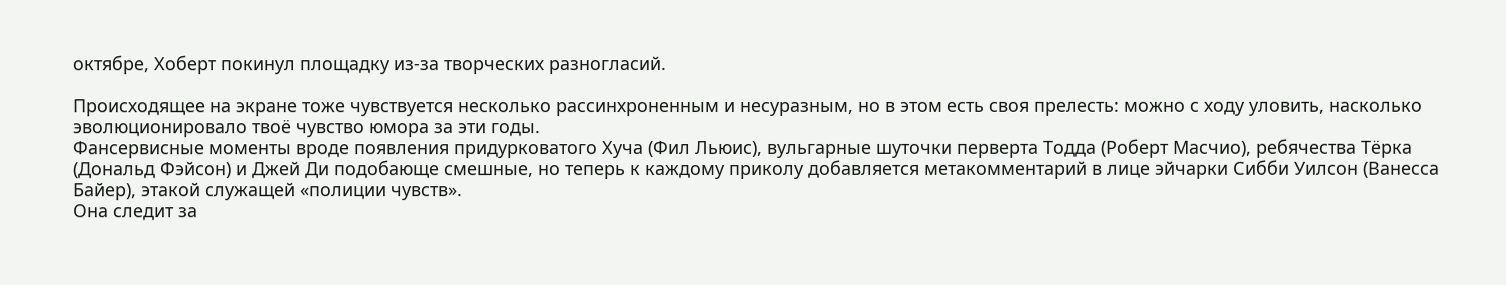октябре, Хоберт покинул площадку из-за творческих разногласий.

Происходящее на экране тоже чувствуется несколько рассинхроненным и несуразным, но в этом есть своя прелесть: можно с ходу уловить, насколько эволюционировало твоё чувство юмора за эти годы.
Фансервисные моменты вроде появления придурковатого Хуча (Фил Льюис), вульгарные шуточки перверта Тодда (Роберт Масчио), ребячества Тёрка (Дональд Фэйсон) и Джей Ди подобающе смешные, но теперь к каждому приколу добавляется метакомментарий в лице эйчарки Сибби Уилсон (Ванесса Байер), этакой служащей «полиции чувств».
Она следит за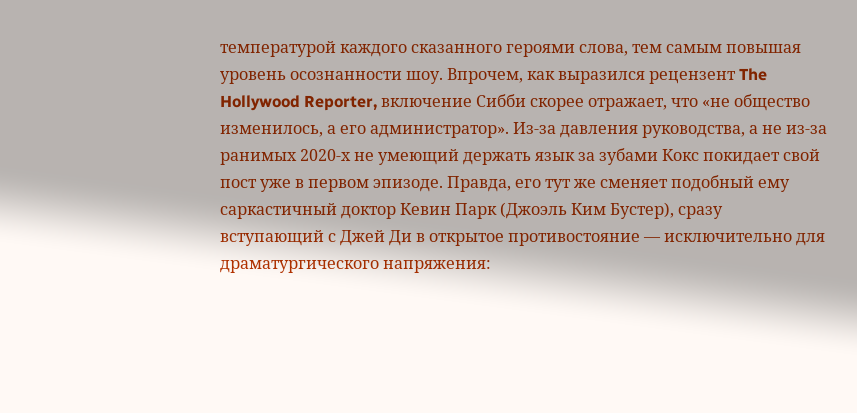температурой каждого сказанного героями слова, тем самым повышая уровень осознанности шоу. Впрочем, как выразился рецензент The Hollywood Reporter, включение Сибби скорее отражает, что «не общество изменилось, а его администратор». Из-за давления руководства, а не из-за ранимых 2020-х не умеющий держать язык за зубами Кокс покидает свой пост уже в первом эпизоде. Правда, его тут же сменяет подобный ему саркастичный доктор Кевин Парк (Джоэль Ким Бустер), сразу вступающий с Джей Ди в открытое противостояние — исключительно для драматургического напряжения: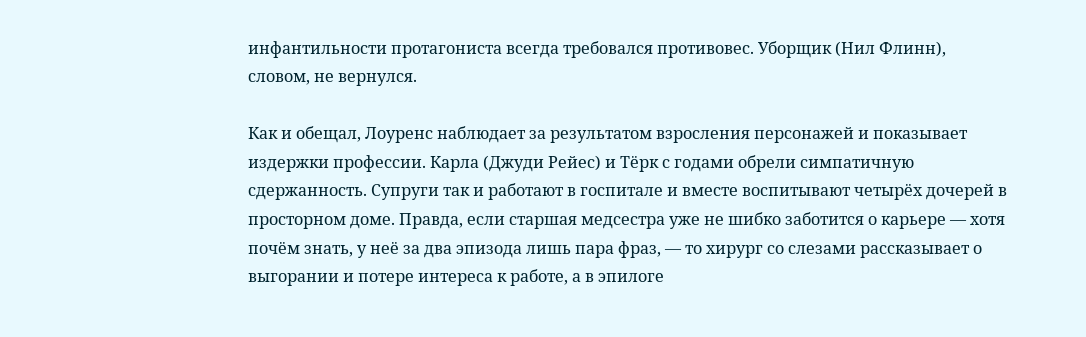инфантильности протагониста всегда требовался противовес. Уборщик (Нил Флинн), словом, не вернулся.

Как и обещал, Лоуренс наблюдает за результатом взросления персонажей и показывает издержки профессии. Карла (Джуди Рейес) и Тёрк с годами обрели симпатичную сдержанность. Супруги так и работают в госпитале и вместе воспитывают четырёх дочерей в просторном доме. Правда, если старшая медсестра уже не шибко заботится о карьере — хотя почём знать, у неё за два эпизода лишь пара фраз, — то хирург со слезами рассказывает о выгорании и потере интереса к работе, а в эпилоге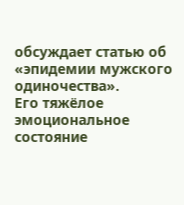обсуждает статью об «эпидемии мужского одиночества».
Его тяжёлое эмоциональное состояние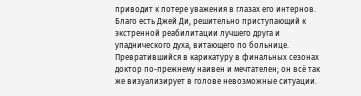приводит к потере уважения в глазах его интернов. Благо есть Джей Ди, решительно приступающий к экстренной реабилитации лучшего друга и упаднического духа, витающего по больнице. Превратившийся в карикатуру в финальных сезонах доктор по-прежнему наивен и мечтателен; он всё так же визуализирует в голове невозможные ситуации.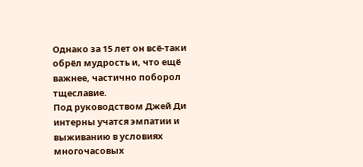Однако за 15 лет он всё-таки обрёл мудрость и, что ещё важнее, частично поборол тщеславие.
Под руководством Джей Ди интерны учатся эмпатии и выживанию в условиях многочасовых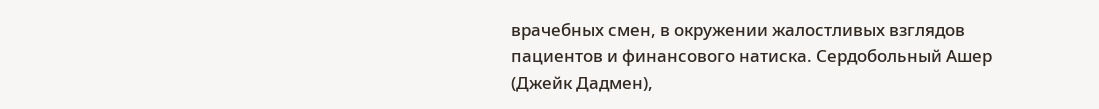врачебных смен, в окружении жалостливых взглядов пациентов и финансового натиска. Сердобольный Ашер (Джейк Дадмен),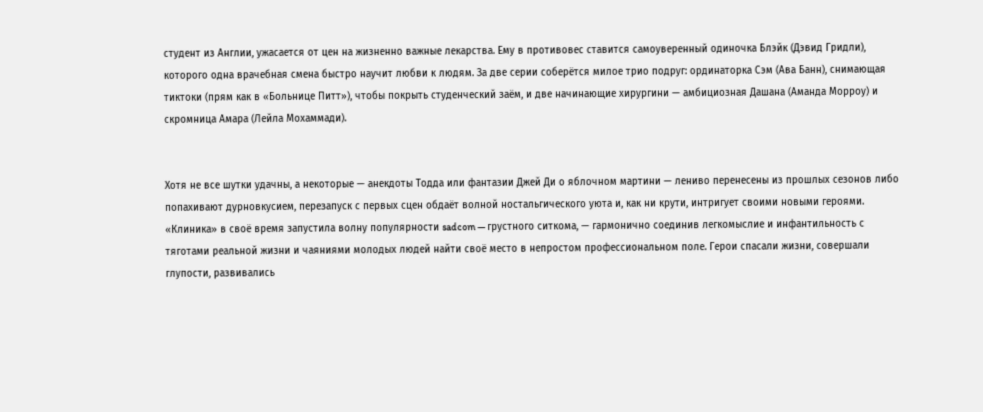студент из Англии, ужасается от цен на жизненно важные лекарства. Ему в противовес ставится самоуверенный одиночка Блэйк (Дэвид Гридли), которого одна врачебная смена быстро научит любви к людям. За две серии соберётся милое трио подруг: ординаторка Сэм (Ава Банн), снимающая тиктоки (прям как в «Больнице Питт»), чтобы покрыть студенческий заём, и две начинающие хирургини — амбициозная Дашана (Аманда Морроу) и скромница Амара (Лейла Мохаммади).


Хотя не все шутки удачны, а некоторые — анекдоты Тодда или фантазии Джей Ди о яблочном мартини — лениво перенесены из прошлых сезонов либо попахивают дурновкусием, перезапуск с первых сцен обдаёт волной ностальгического уюта и, как ни крути, интригует своими новыми героями.
«Клиника» в своё время запустила волну популярности sadcom — грустного ситкома, — гармонично соединив легкомыслие и инфантильность с тяготами реальной жизни и чаяниями молодых людей найти своё место в непростом профессиональном поле. Герои спасали жизни, совершали глупости, развивались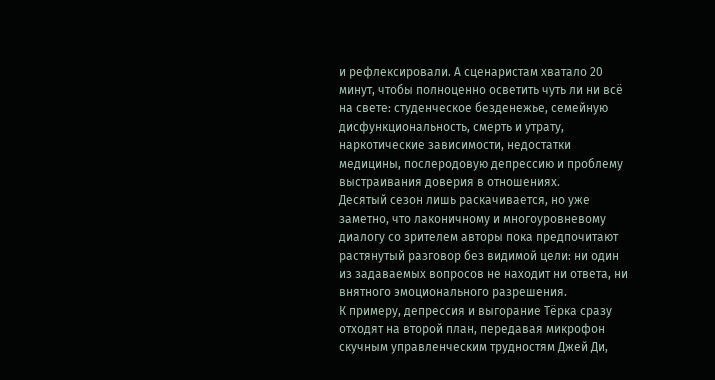и рефлексировали. А сценаристам хватало 20 минут, чтобы полноценно осветить чуть ли ни всё на свете: студенческое безденежье, семейную дисфункциональность, смерть и утрату, наркотические зависимости, недостатки медицины, послеродовую депрессию и проблему выстраивания доверия в отношениях.
Десятый сезон лишь раскачивается, но уже заметно, что лаконичному и многоуровневому диалогу со зрителем авторы пока предпочитают растянутый разговор без видимой цели: ни один из задаваемых вопросов не находит ни ответа, ни внятного эмоционального разрешения.
К примеру, депрессия и выгорание Тёрка сразу отходят на второй план, передавая микрофон скучным управленческим трудностям Джей Ди,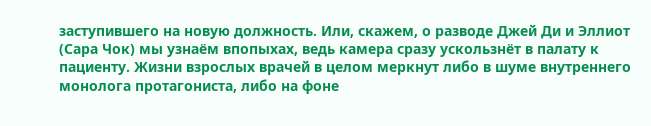заступившего на новую должность. Или, скажем, о разводе Джей Ди и Эллиот (Сара Чок) мы узнаём впопыхах, ведь камера сразу ускользнёт в палату к пациенту. Жизни взрослых врачей в целом меркнут либо в шуме внутреннего монолога протагониста, либо на фоне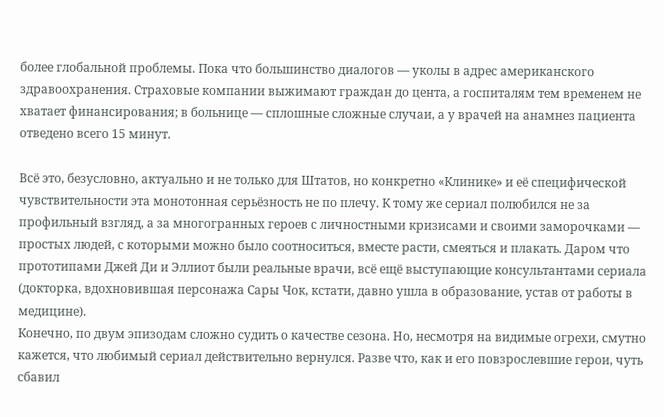более глобальной проблемы. Пока что большинство диалогов — уколы в адрес американского здравоохранения. Страховые компании выжимают граждан до цента, а госпиталям тем временем не хватает финансирования; в больнице — сплошные сложные случаи, а у врачей на анамнез пациента отведено всего 15 минут.

Всё это, безусловно, актуально и не только для Штатов, но конкретно «Клинике» и её специфической чувствительности эта монотонная серьёзность не по плечу. К тому же сериал полюбился не за профильный взгляд, а за многогранных героев с личностными кризисами и своими заморочками — простых людей, с которыми можно было соотноситься, вместе расти, смеяться и плакать. Даром что прототипами Джей Ди и Эллиот были реальные врачи, всё ещё выступающие консультантами сериала (докторка, вдохновившая персонажа Сары Чок, кстати, давно ушла в образование, устав от работы в медицине).
Конечно, по двум эпизодам сложно судить о качестве сезона. Но, несмотря на видимые огрехи, смутно кажется, что любимый сериал действительно вернулся. Разве что, как и его повзрослевшие герои, чуть сбавил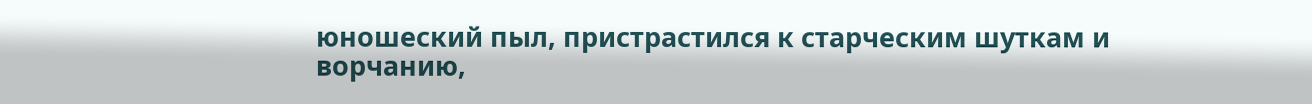юношеский пыл, пристрастился к старческим шуткам и ворчанию,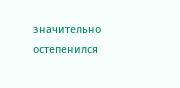значительно остепенился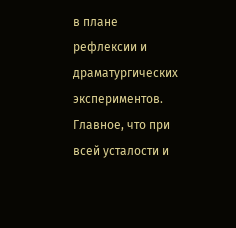в плане рефлексии и драматургических экспериментов. Главное, что при всей усталости и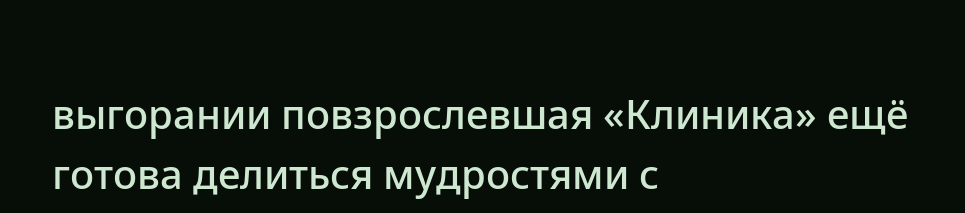выгорании повзрослевшая «Клиника» ещё готова делиться мудростями с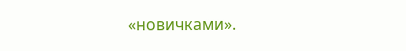«новичками».